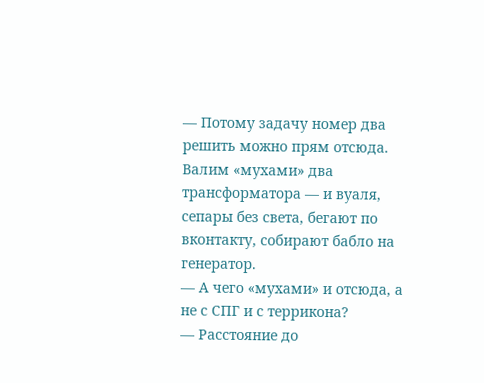— Потому задачу номер два решить можно прям отсюда. Валим «мухами» два трансформатора — и вуаля, сепары без света, бегают по вконтакту, собирают бабло на генератор.
— А чего «мухами» и отсюда, а не с СПГ и с террикона?
— Расстояние до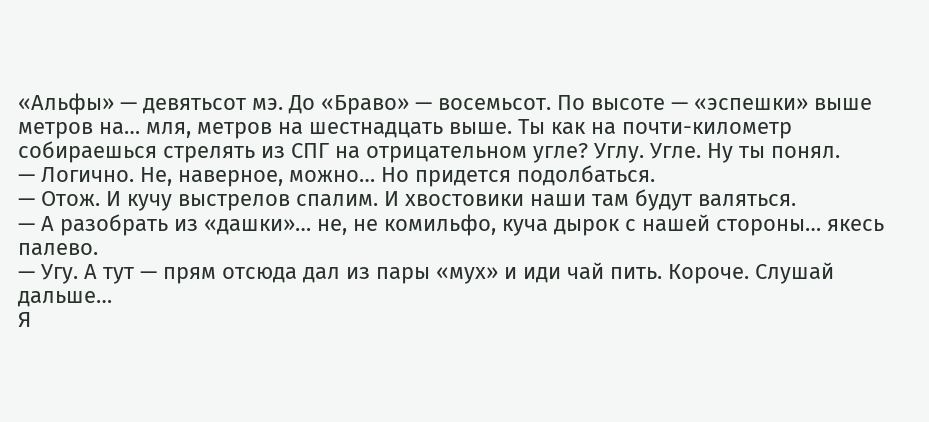«Альфы» — девятьсот мэ. До «Браво» — восемьсот. По высоте — «эспешки» выше метров на… мля, метров на шестнадцать выше. Ты как на почти-километр собираешься стрелять из СПГ на отрицательном угле? Углу. Угле. Ну ты понял.
— Логично. Не, наверное, можно… Но придется подолбаться.
— Отож. И кучу выстрелов спалим. И хвостовики наши там будут валяться.
— А разобрать из «дашки»… не, не комильфо, куча дырок с нашей стороны… якесь палево.
— Угу. А тут — прям отсюда дал из пары «мух» и иди чай пить. Короче. Слушай дальше…
Я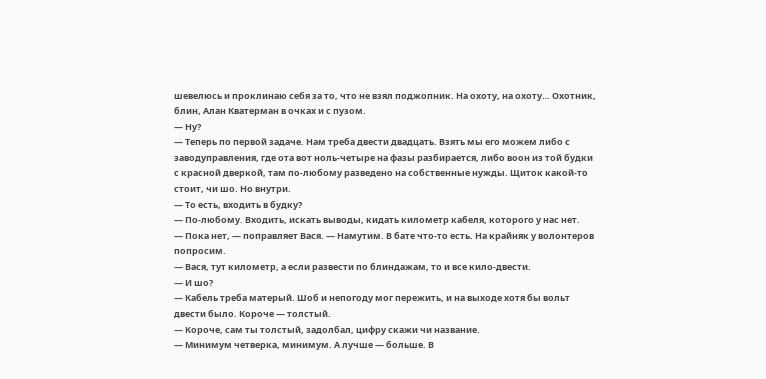шевелюсь и проклинаю себя за то, что не взял поджопник. На охоту, на охоту… Охотник, блин, Алан Кватерман в очках и с пузом.
— Ну?
— Теперь по первой задаче. Нам треба двести двадцать. Взять мы его можем либо с заводуправления, где ота вот ноль-четыре на фазы разбирается, либо воон из той будки с красной дверкой, там по-любому разведено на собственные нужды. Щиток какой-то стоит, чи шо. Но внутри.
— То есть, входить в будку?
— По-любому. Входить, искать выводы, кидать километр кабеля, которого у нас нет.
— Пока нет, — поправляет Вася. — Намутим. В бате что-то есть. На крайняк у волонтеров попросим.
— Вася, тут километр, а если развести по блиндажам, то и все кило-двести.
— И шо?
— Кабель треба матерый. Шоб и непогоду мог пережить, и на выходе хотя бы вольт двести было. Короче — толстый.
— Короче, сам ты толстый, задолбал, цифру скажи чи название.
— Минимум четверка, минимум. А лучше — больше. В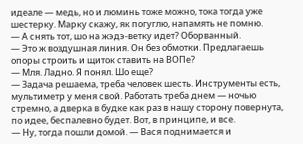идеале — медь, но и люминь тоже можно, тока тогда уже шестерку. Марку скажу, як погуглю, напамять не помню.
— А снять тот, шо на жэдэ-ветку идет? Оборванный.
— Это ж воздушная линия. Он без обмотки. Предлагаешь опоры строить и щиток ставить на ВОПе?
— Мля. Ладно. Я понял. Шо еще?
— Задача решаема, треба человек шесть. Инструменты есть, мультиметр у меня свой. Работать треба днем — ночью стремно, а дверка в будке как раз в нашу сторону повернута, по идее, беспалевно будет. Вот, в принципе, и все.
— Ну, тогда пошли домой. — Вася поднимается и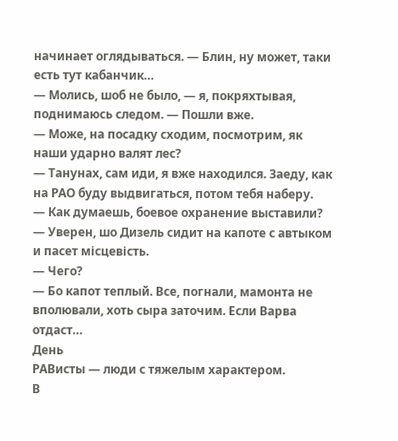начинает оглядываться. — Блин, ну может, таки есть тут кабанчик…
— Молись, шоб не было, — я, покряхтывая, поднимаюсь следом. — Пошли вже.
— Може, на посадку сходим, посмотрим, як наши ударно валят лес?
— Танунах, сам иди, я вже находился. Заеду, как на РАО буду выдвигаться, потом тебя наберу.
— Как думаешь, боевое охранение выставили?
— Уверен, шо Дизель сидит на капоте с автыком и пасет місцевість.
— Чего?
— Бо капот теплый. Все, погнали, мамонта не вполювали, хоть сыра заточим. Если Варва отдаст…
День
РАВисты — люди с тяжелым характером.
В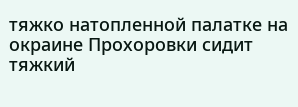тяжко натопленной палатке на окраине Прохоровки сидит тяжкий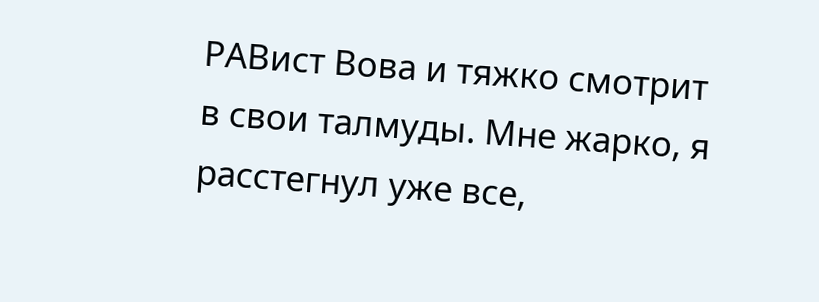РАВист Вова и тяжко смотрит в свои талмуды. Мне жарко, я расстегнул уже все,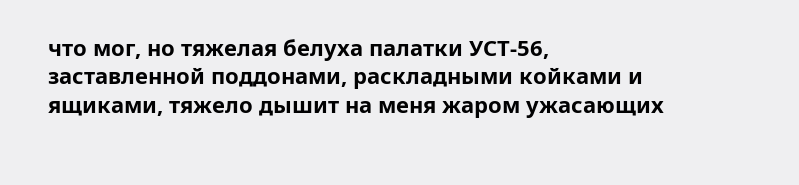что мог, но тяжелая белуха палатки УСТ-56, заставленной поддонами, раскладными койками и ящиками, тяжело дышит на меня жаром ужасающих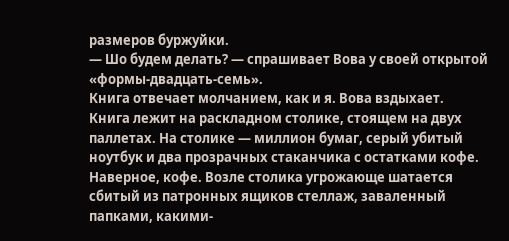размеров буржуйки.
— Шо будем делать? — спрашивает Вова у своей открытой «формы-двадцать-семь».
Книга отвечает молчанием, как и я. Вова вздыхает.
Книга лежит на раскладном столике, стоящем на двух паллетах. На столике — миллион бумаг, серый убитый ноутбук и два прозрачных стаканчика с остатками кофе. Наверное, кофе. Возле столика угрожающе шатается сбитый из патронных ящиков стеллаж, заваленный папками, какими-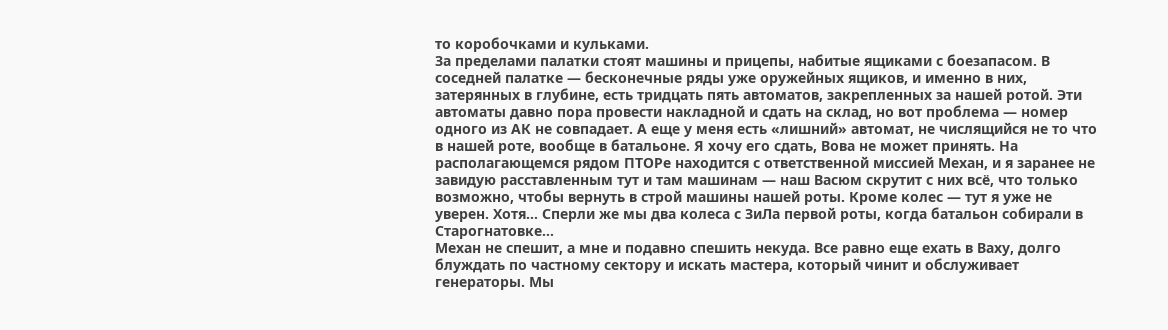то коробочками и кульками.
За пределами палатки стоят машины и прицепы, набитые ящиками с боезапасом. В соседней палатке — бесконечные ряды уже оружейных ящиков, и именно в них, затерянных в глубине, есть тридцать пять автоматов, закрепленных за нашей ротой. Эти автоматы давно пора провести накладной и сдать на склад, но вот проблема — номер одного из АК не совпадает. А еще у меня есть «лишний» автомат, не числящийся не то что в нашей роте, вообще в батальоне. Я хочу его сдать, Вова не может принять. На располагающемся рядом ПТОРе находится с ответственной миссией Механ, и я заранее не завидую расставленным тут и там машинам — наш Васюм скрутит с них всё, что только возможно, чтобы вернуть в строй машины нашей роты. Кроме колес — тут я уже не уверен. Хотя… Сперли же мы два колеса с ЗиЛа первой роты, когда батальон собирали в Старогнатовке…
Механ не спешит, а мне и подавно спешить некуда. Все равно еще ехать в Ваху, долго блуждать по частному сектору и искать мастера, который чинит и обслуживает генераторы. Мы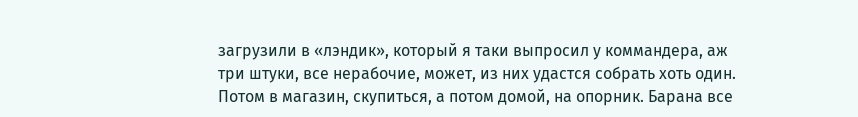загрузили в «лэндик», который я таки выпросил у коммандера, аж три штуки, все нерабочие, может, из них удастся собрать хоть один. Потом в магазин, скупиться, а потом домой, на опорник. Барана все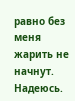равно без меня жарить не начнут. Надеюсь.